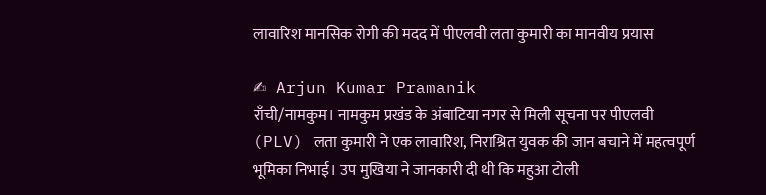लावारिश मानसिक रोगी की मदद में पीएलवी लता कुमारी का मानवीय प्रयास

✍ Arjun Kumar Pramanik
राँची/नामकुम। नामकुम प्रखंड के अंबाटिया नगर से मिली सूचना पर पीएलवी (PLV) लता कुमारी ने एक लावारिश, निराश्रित युवक की जान बचाने में महत्वपूर्ण भूमिका निभाई। उप मुखिया ने जानकारी दी थी कि महुआ टोली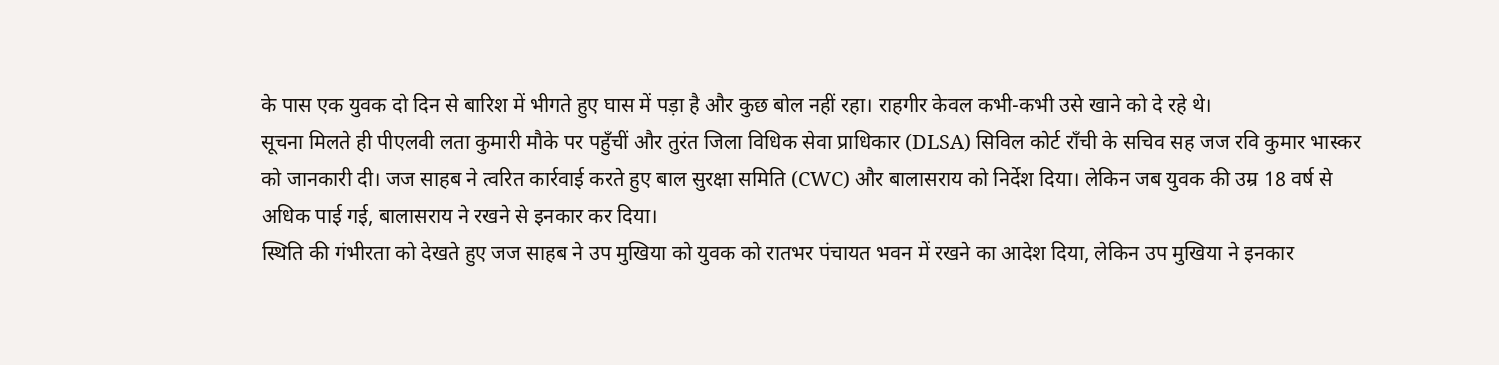के पास एक युवक दो दिन से बारिश में भीगते हुए घास में पड़ा है और कुछ बोल नहीं रहा। राहगीर केवल कभी-कभी उसे खाने को दे रहे थे।
सूचना मिलते ही पीएलवी लता कुमारी मौके पर पहुँचीं और तुरंत जिला विधिक सेवा प्राधिकार (DLSA) सिविल कोर्ट राँची के सचिव सह जज रवि कुमार भास्कर को जानकारी दी। जज साहब ने त्वरित कार्रवाई करते हुए बाल सुरक्षा समिति (CWC) और बालासराय को निर्देश दिया। लेकिन जब युवक की उम्र 18 वर्ष से अधिक पाई गई, बालासराय ने रखने से इनकार कर दिया।
स्थिति की गंभीरता को देखते हुए जज साहब ने उप मुखिया को युवक को रातभर पंचायत भवन में रखने का आदेश दिया, लेकिन उप मुखिया ने इनकार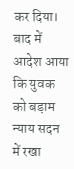कर दिया। बाद में आदेश आया कि युवक को बड़ाम न्याय सदन में रखा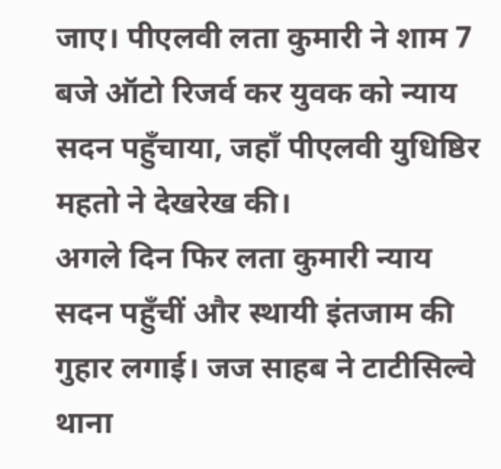जाए। पीएलवी लता कुमारी ने शाम 7 बजे ऑटो रिजर्व कर युवक को न्याय सदन पहुँचाया, जहाँ पीएलवी युधिष्ठिर महतो ने देखरेख की।
अगले दिन फिर लता कुमारी न्याय सदन पहुँचीं और स्थायी इंतजाम की गुहार लगाई। जज साहब ने टाटीसिल्वे थाना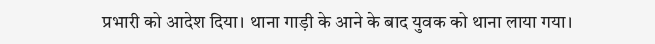प्रभारी को आदेश दिया। थाना गाड़ी के आने के बाद युवक को थाना लाया गया।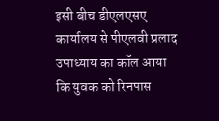इसी बीच डीएलएसए कार्यालय से पीएलवी प्रलाद उपाध्याय का कॉल आया कि युवक को रिनपास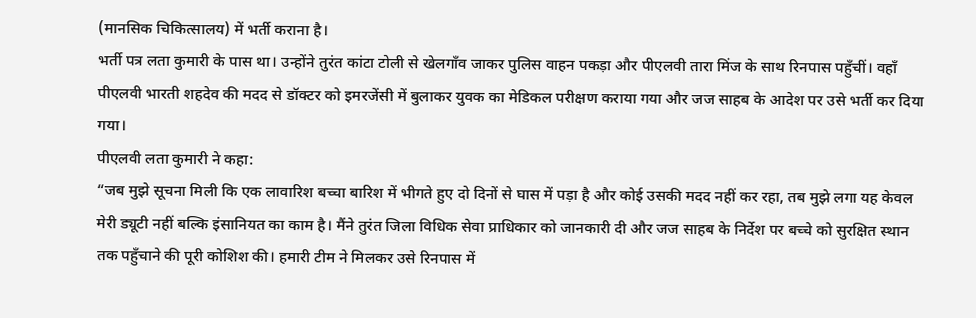(मानसिक चिकित्सालय) में भर्ती कराना है।
भर्ती पत्र लता कुमारी के पास था। उन्होंने तुरंत कांटा टोली से खेलगाँव जाकर पुलिस वाहन पकड़ा और पीएलवी तारा मिंज के साथ रिनपास पहुँचीं। वहाँ पीएलवी भारती शहदेव की मदद से डॉक्टर को इमरजेंसी में बुलाकर युवक का मेडिकल परीक्षण कराया गया और जज साहब के आदेश पर उसे भर्ती कर दिया गया।
पीएलवी लता कुमारी ने कहा:
“जब मुझे सूचना मिली कि एक लावारिश बच्चा बारिश में भीगते हुए दो दिनों से घास में पड़ा है और कोई उसकी मदद नहीं कर रहा, तब मुझे लगा यह केवल मेरी ड्यूटी नहीं बल्कि इंसानियत का काम है। मैंने तुरंत जिला विधिक सेवा प्राधिकार को जानकारी दी और जज साहब के निर्देश पर बच्चे को सुरक्षित स्थान तक पहुँचाने की पूरी कोशिश की। हमारी टीम ने मिलकर उसे रिनपास में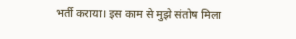भर्ती कराया। इस काम से मुझे संतोष मिला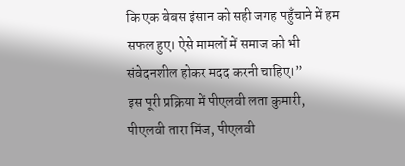कि एक बेबस इंसान को सही जगह पहुँचाने में हम सफल हुए। ऐसे मामलों में समाज को भी संवेदनशील होकर मदद करनी चाहिए।”
इस पूरी प्रक्रिया में पीएलवी लता कुमारी, पीएलवी तारा मिंज, पीएलवी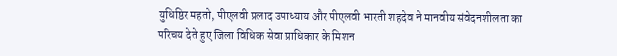युधिष्ठिर महतो, पीएलवी प्रलाद उपाध्याय और पीएलवी भारती शहदेव ने मानवीय संवेदनशीलता का परिचय देते हुए जिला विधिक सेवा प्राधिकार के मिशन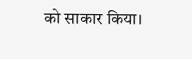को साकार किया।